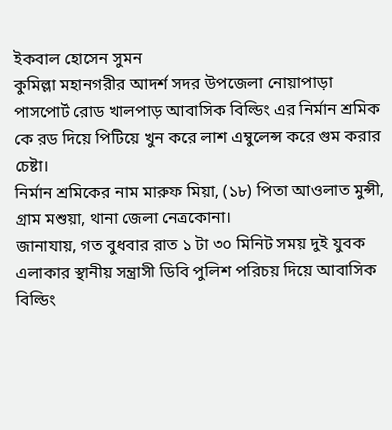ইকবাল হোসেন সুমন
কুমিল্লা মহানগরীর আদর্শ সদর উপজেলা নোয়াপাড়া পাসপোর্ট রোড খালপাড় আবাসিক বিল্ডিং এর নির্মান শ্রমিক কে রড দিয়ে পিটিয়ে খুন করে লাশ এম্বুলেন্স করে গুম করার চেষ্টা।
নির্মান শ্রমিকের নাম মারুফ মিয়া, (১৮) পিতা আওলাত মুন্সী, গ্রাম মশুয়া, থানা জেলা নেত্রকোনা।
জানাযায়, গত বুধবার রাত ১ টা ৩০ মিনিট সময় দুই যুবক এলাকার স্থানীয় সন্ত্রাসী ডিবি পুলিশ পরিচয় দিয়ে আবাসিক বিল্ডিং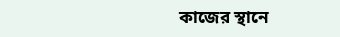কাজের স্থানে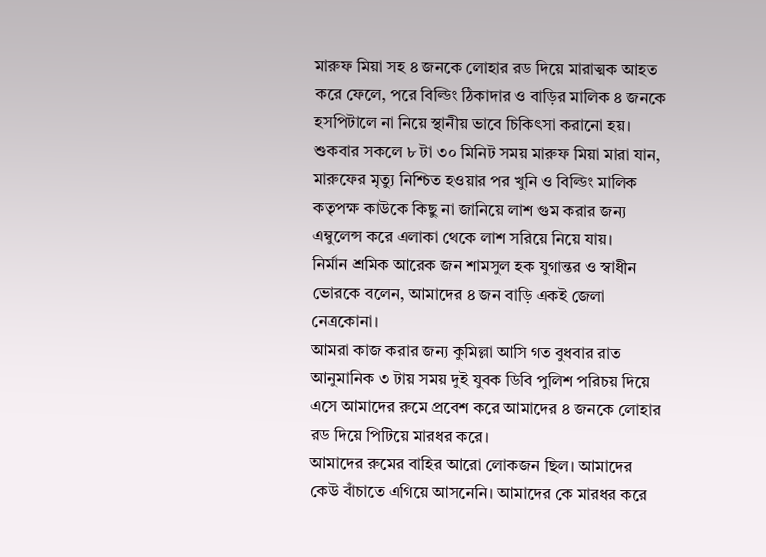মারুফ মিয়া সহ ৪ জনকে লোহার রড দিয়ে মারাত্মক আহত করে ফেলে, পরে বিল্ডিং ঠিকাদার ও বাড়ির মালিক ৪ জনকে হসপিটালে না নিয়ে স্থানীয় ভাবে চিকিৎসা করানো হয়।
শুকবার সকলে ৮ টা ৩০ মিনিট সময় মারুফ মিয়া মারা যান, মারুফের মৃত্যু নিশ্চিত হওয়ার পর খুনি ও বিল্ডিং মালিক কতৃপক্ষ কাউকে কিছু না জানিয়ে লাশ গুম করার জন্য এম্বুলেন্স করে এলাকা থেকে লাশ সরিয়ে নিয়ে যায়।
নির্মান শ্রমিক আরেক জন শামসুল হক যুগান্তর ও স্বাধীন ভোরকে বলেন, আমাদের ৪ জন বাড়ি একই জেলা নেত্রকোনা।
আমরা কাজ করার জন্য কুমিল্লা আসি গত বুধবার রাত আনুমানিক ৩ টায় সময় দুই যুবক ডিবি পুলিশ পরিচয় দিয়ে এসে আমাদের রুমে প্রবেশ করে আমাদের ৪ জনকে লোহার রড দিয়ে পিটিয়ে মারধর করে।
আমাদের রুমের বাহির আরো লোকজন ছিল। আমাদের কেউ বাঁচাতে এগিয়ে আসনেনি। আমাদের কে মারধর করে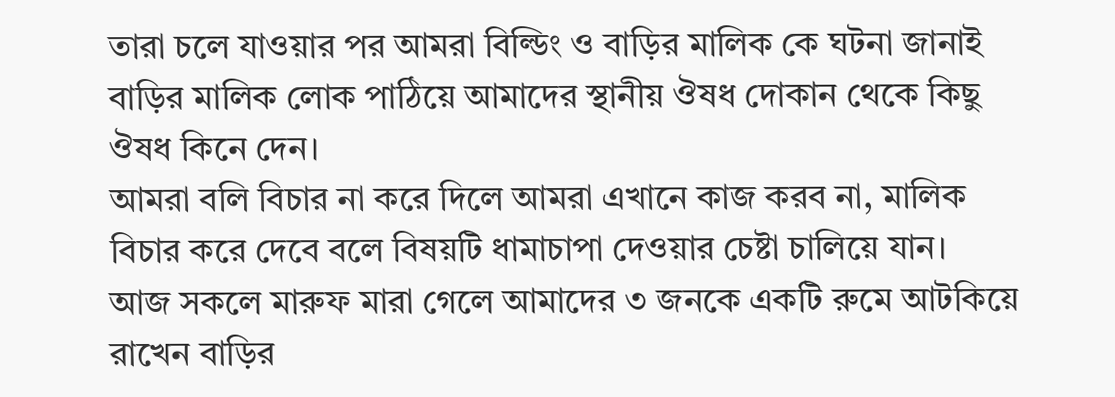তারা চলে যাওয়ার পর আমরা বিল্ডিং ও বাড়ির মালিক কে ঘটনা জানাই বাড়ির মালিক লোক পাঠিয়ে আমাদের স্থানীয় ঔষধ দোকান থেকে কিছু ঔষধ কিনে দেন।
আমরা বলি বিচার না করে দিলে আমরা এখানে কাজ করব না, মালিক বিচার করে দেবে বলে বিষয়টি ধামাচাপা দেওয়ার চেষ্টা চালিয়ে যান।
আজ সকলে মারুফ মারা গেলে আমাদের ৩ জনকে একটি রুমে আটকিয়ে রাখেন বাড়ির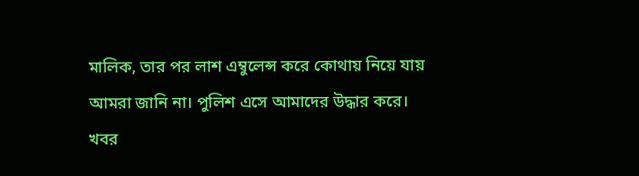মালিক, তার পর লাশ এম্বুলেন্স করে কোথায় নিয়ে যায় আমরা জানি না। পুলিশ এসে আমাদের উদ্ধার করে।
খবর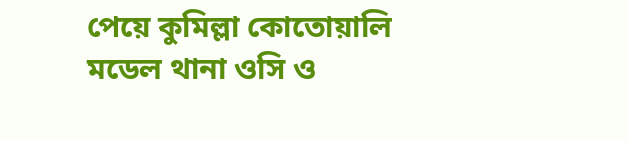পেয়ে কুমিল্লা কোতোয়ালি মডেল থানা ওসি ও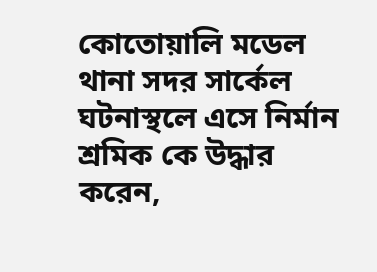কোতোয়ালি মডেল থানা সদর সার্কেল ঘটনাস্থলে এসে নির্মান শ্রমিক কে উদ্ধার করেন,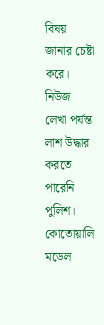বিষয় জানার চেষ্টা করে। নিউজ লেখা পর্যন্ত লাশ উদ্ধার করতে পারেনি পুলিশ।
কোতোয়ালি মডেল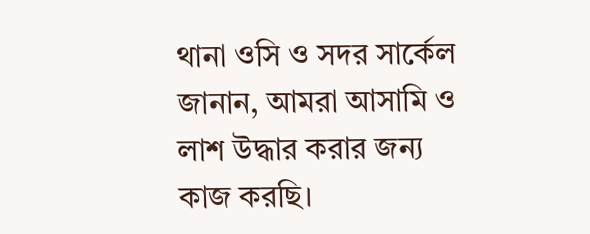থানা ওসি ও সদর সার্কেল জানান, আমরা আসামি ও লাশ উদ্ধার করার জন্য কাজ করছি।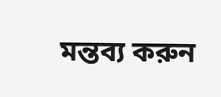মন্তব্য করুন